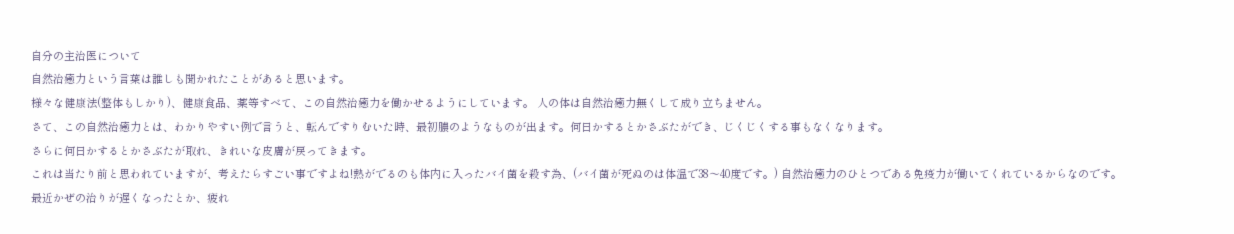自分の主治医について
自然治癒力という言葉は誰しも聞かれたことがあると思います。
様々な健康法(整体もしかり)、健康食品、薬等すべて、この自然治癒力を働かせるようにしています。 人の体は自然治癒力無くして成り立ちません。
さて、この自然治癒力とは、わかりやすい例で言うと、転んですりむいた時、最初膿のようなものが出ます。何日かするとかさぶたができ、じくじくする事もなくなります。
さらに何日かするとかさぶたが取れ、きれいな皮膚が戻ってきます。
これは当たり前と思われていますが、考えたらすごい事ですよね!熱がでるのも体内に入ったバイ菌を殺す為、(バイ菌が死ぬのは体温で38〜40度です。) 自然治癒力のひとつである免疫力が働いてくれているからなのです。
最近かぜの治りが遅くなったとか、疲れ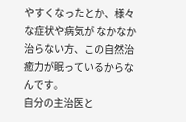やすくなったとか、様々な症状や病気が なかなか治らない方、この自然治癒力が眠っているからなんです。
自分の主治医と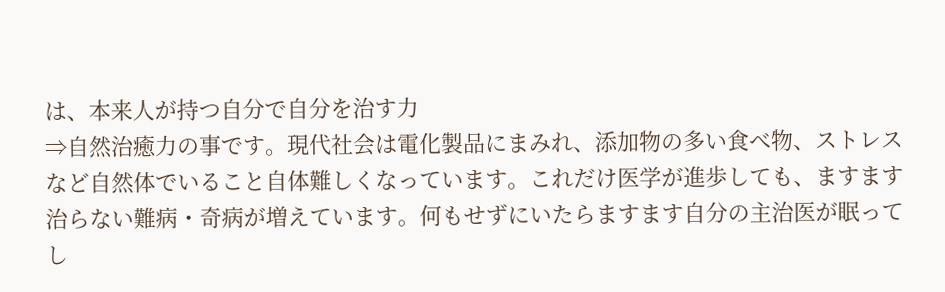は、本来人が持つ自分で自分を治す力
⇒自然治癒力の事です。現代社会は電化製品にまみれ、添加物の多い食べ物、ストレスなど自然体でいること自体難しくなっています。これだけ医学が進歩しても、ますます治らない難病・奇病が増えています。何もせずにいたらますます自分の主治医が眠ってし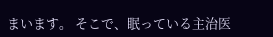まいます。 そこで、眠っている主治医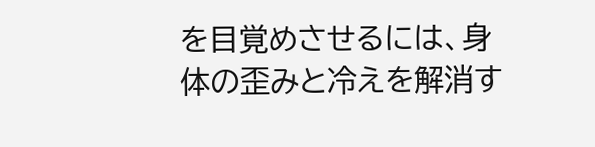を目覚めさせるには、身体の歪みと冷えを解消す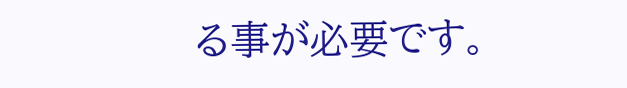る事が必要です。